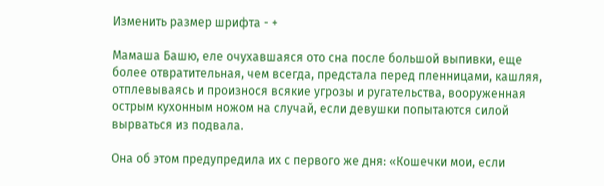Изменить размер шрифта - +

Мамаша Башю, еле очухавшаяся ото сна после большой выпивки, еще более отвратительная, чем всегда, предстала перед пленницами, кашляя, отплевываясь и произнося всякие угрозы и ругательства, вооруженная острым кухонным ножом на случай, если девушки попытаются силой вырваться из подвала.

Она об этом предупредила их с первого же дня: «Кошечки мои, если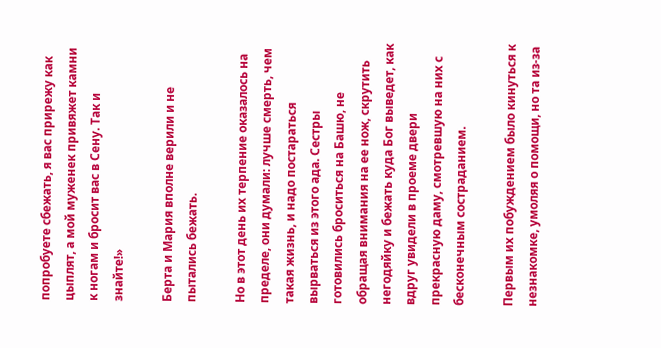попробуете сбежать, я вас прирежу как цыплят, а мой муженек привяжет камни к ногам и бросит вас в Сену. Так и знайте!»

Берта и Мария вполне верили и не пытались бежать.

Но в этот день их терпение оказалось на пределе, они думали: лучше смерть, чем такая жизнь, и надо постараться вырваться из этого ада. Сестры готовились броситься на Башю, не обращая внимания на ее нож, скрутить негодяйку и бежать куда Бог выведет, как вдруг увидели в проеме двери прекрасную даму, смотревшую на них с бесконечным состраданием.

Первым их побуждением было кинуться к незнакомке, умоляя о помощи, но та из-за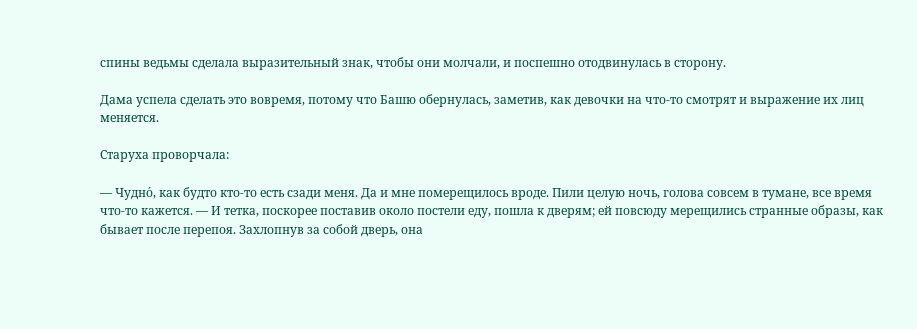спины ведьмы сделала выразительный знак, чтобы они молчали, и поспешно отодвинулась в сторону.

Дама успела сделать это вовремя, потому что Башю обернулась, заметив, как девочки на что-то смотрят и выражение их лиц меняется.

Старуха проворчала:

— Чудно́, как будто кто-то есть сзади меня. Да и мне померещилось вроде. Пили целую ночь, голова совсем в тумане, все время что-то кажется. — И тетка, поскорее поставив около постели еду, пошла к дверям; ей повсюду мерещились странные образы, как бывает после перепоя. Захлопнув за собой дверь, она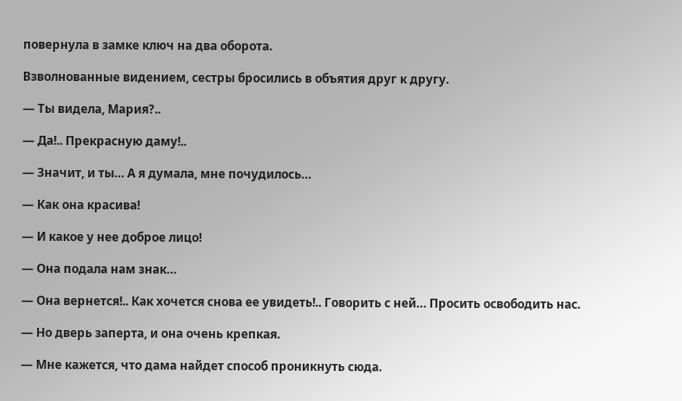повернула в замке ключ на два оборота.

Взволнованные видением, сестры бросились в объятия друг к другу.

— Ты видела, Мария?..

— Да!.. Прекрасную даму!..

— Значит, и ты… А я думала, мне почудилось…

— Как она красива!

— И какое у нее доброе лицо!

— Она подала нам знак…

— Она вернется!.. Как хочется снова ее увидеть!.. Говорить с ней… Просить освободить нас.

— Но дверь заперта, и она очень крепкая.

— Мне кажется, что дама найдет способ проникнуть сюда.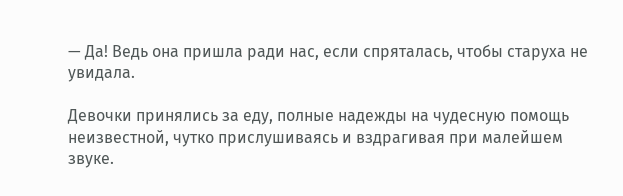— Да! Ведь она пришла ради нас, если спряталась, чтобы старуха не увидала.

Девочки принялись за еду, полные надежды на чудесную помощь неизвестной, чутко прислушиваясь и вздрагивая при малейшем звуке.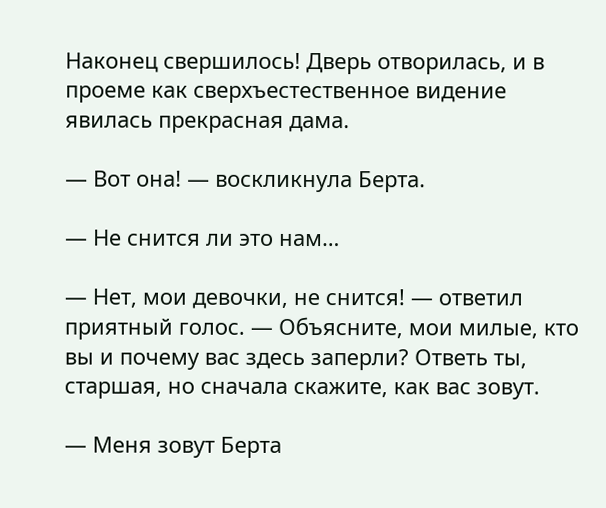Наконец свершилось! Дверь отворилась, и в проеме как сверхъестественное видение явилась прекрасная дама.

— Вот она! — воскликнула Берта.

— Не снится ли это нам…

— Нет, мои девочки, не снится! — ответил приятный голос. — Объясните, мои милые, кто вы и почему вас здесь заперли? Ответь ты, старшая, но сначала скажите, как вас зовут.

— Меня зовут Берта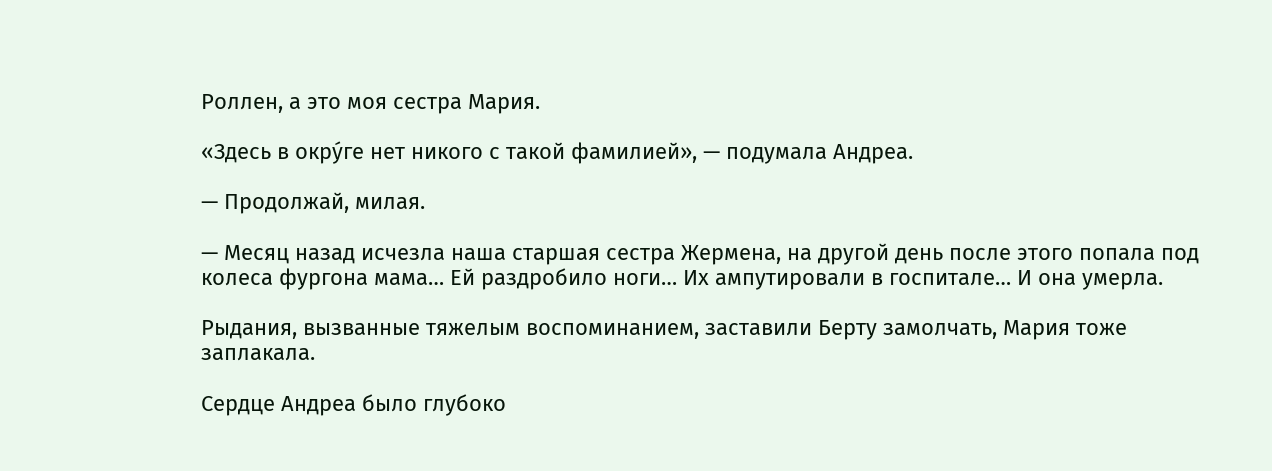Роллен, а это моя сестра Мария.

«Здесь в окру́ге нет никого с такой фамилией», — подумала Андреа.

— Продолжай, милая.

— Месяц назад исчезла наша старшая сестра Жермена, на другой день после этого попала под колеса фургона мама… Ей раздробило ноги… Их ампутировали в госпитале… И она умерла.

Рыдания, вызванные тяжелым воспоминанием, заставили Берту замолчать, Мария тоже заплакала.

Сердце Андреа было глубоко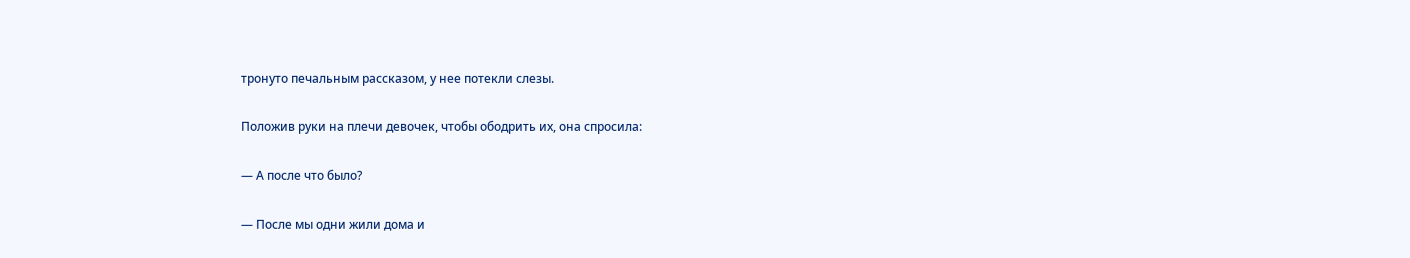тронуто печальным рассказом, у нее потекли слезы.

Положив руки на плечи девочек, чтобы ободрить их, она спросила:

— А после что было?

— После мы одни жили дома и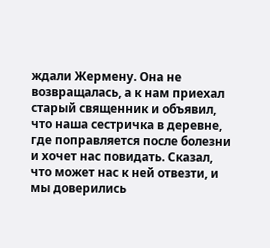ждали Жермену. Она не возвращалась, а к нам приехал старый священник и объявил, что наша сестричка в деревне, где поправляется после болезни и хочет нас повидать. Сказал, что может нас к ней отвезти, и мы доверились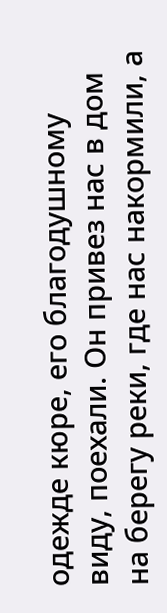одежде кюре, его благодушному виду, поехали. Он привез нас в дом на берегу реки, где нас накормили, а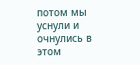потом мы уснули и очнулись в этом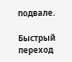подвале.

Быстрый переход